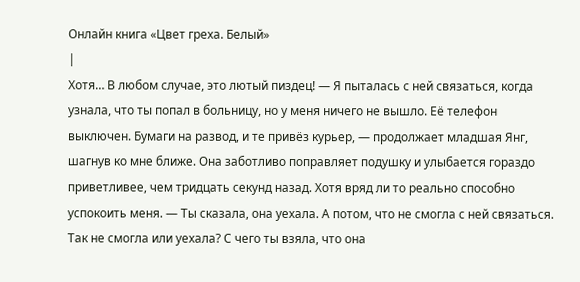Онлайн книга «Цвет греха. Белый»
|
Хотя… В любом случае, это лютый пиздец! — Я пыталась с ней связаться, когда узнала, что ты попал в больницу, но у меня ничего не вышло. Её телефон выключен. Бумаги на развод, и те привёз курьер, — продолжает младшая Янг, шагнув ко мне ближе. Она заботливо поправляет подушку и улыбается гораздо приветливее, чем тридцать секунд назад. Хотя вряд ли то реально способно успокоить меня. — Ты сказала, она уехала. А потом, что не смогла с ней связаться. Так не смогла или уехала? С чего ты взяла, что она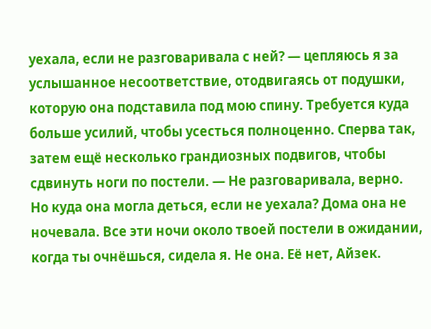уехала, если не разговаривала с ней? — цепляюсь я за услышанное несоответствие, отодвигаясь от подушки, которую она подставила под мою спину. Требуется куда больше усилий, чтобы усесться полноценно. Сперва так, затем ещё несколько грандиозных подвигов, чтобы сдвинуть ноги по постели. — Не разговаривала, верно. Но куда она могла деться, если не уехала? Дома она не ночевала. Все эти ночи около твоей постели в ожидании, когда ты очнёшься, сидела я. Не она. Её нет, Айзек.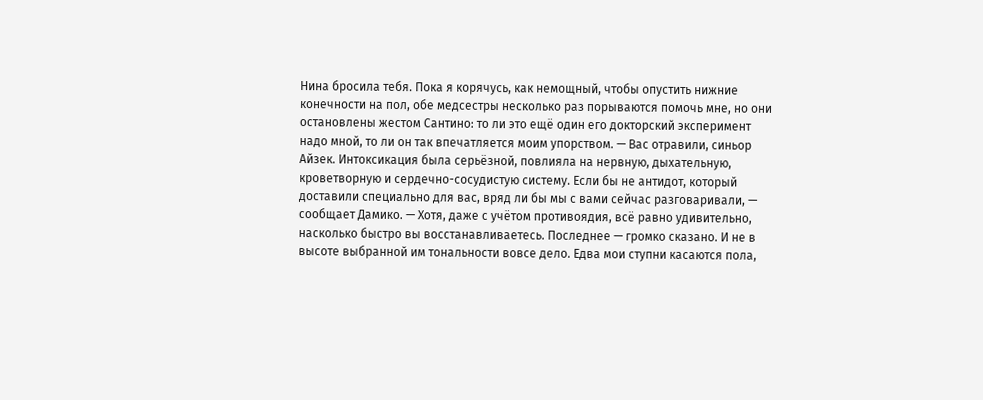Нина бросила тебя. Пока я корячусь, как немощный, чтобы опустить нижние конечности на пол, обе медсестры несколько раз порываются помочь мне, но они остановлены жестом Сантино: то ли это ещё один его докторский эксперимент надо мной, то ли он так впечатляется моим упорством. — Вас отравили, синьор Айзек. Интоксикация была серьёзной, повлияла на нервную, дыхательную, кроветворную и сердечно-сосудистую систему. Если бы не антидот, который доставили специально для вас, вряд ли бы мы с вами сейчас разговаривали, — сообщает Дамико. — Хотя, даже с учётом противоядия, всё равно удивительно, насколько быстро вы восстанавливаетесь. Последнее — громко сказано. И не в высоте выбранной им тональности вовсе дело. Едва мои ступни касаются пола,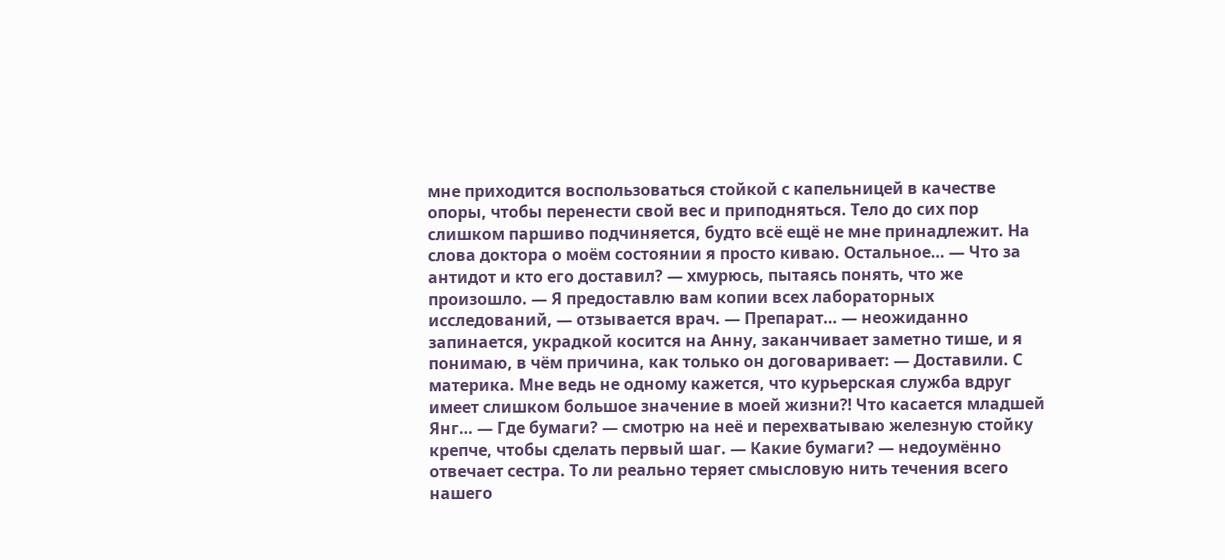мне приходится воспользоваться стойкой с капельницей в качестве опоры, чтобы перенести свой вес и приподняться. Тело до сих пор слишком паршиво подчиняется, будто всё ещё не мне принадлежит. На слова доктора о моём состоянии я просто киваю. Остальное… — Что за антидот и кто его доставил? — хмурюсь, пытаясь понять, что же произошло. — Я предоставлю вам копии всех лабораторных исследований, — отзывается врач. — Препарат… — неожиданно запинается, украдкой косится на Анну, заканчивает заметно тише, и я понимаю, в чём причина, как только он договаривает: — Доставили. С материка. Мне ведь не одному кажется, что курьерская служба вдруг имеет слишком большое значение в моей жизни⁈ Что касается младшей Янг… — Где бумаги? — смотрю на неё и перехватываю железную стойку крепче, чтобы сделать первый шаг. — Какие бумаги? — недоумённо отвечает сестра. То ли реально теряет смысловую нить течения всего нашего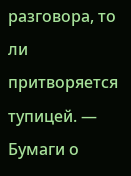разговора, то ли притворяется тупицей. — Бумаги о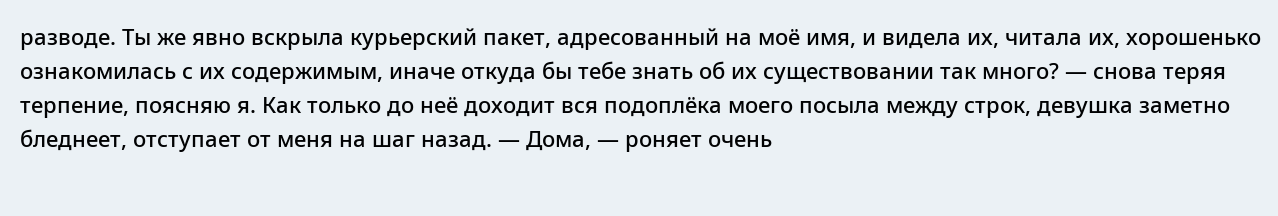разводе. Ты же явно вскрыла курьерский пакет, адресованный на моё имя, и видела их, читала их, хорошенько ознакомилась с их содержимым, иначе откуда бы тебе знать об их существовании так много? — снова теряя терпение, поясняю я. Как только до неё доходит вся подоплёка моего посыла между строк, девушка заметно бледнеет, отступает от меня на шаг назад. — Дома, — роняет очень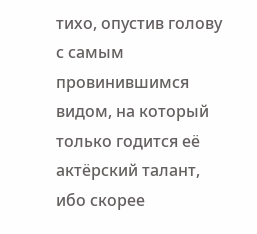тихо, опустив голову с самым провинившимся видом, на который только годится её актёрский талант, ибо скорее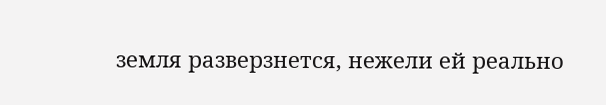земля разверзнется, нежели ей реально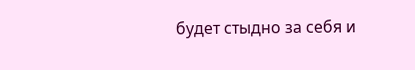будет стыдно за себя и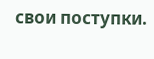свои поступки.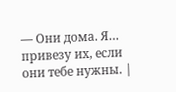— Они дома. Я… привезу их, если они тебе нужны. |